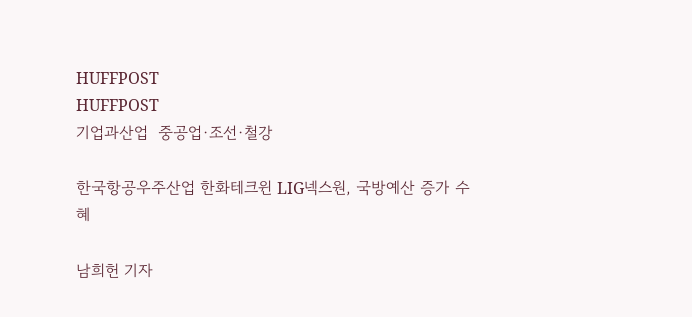HUFFPOST
HUFFPOST
기업과산업  중공업·조선·철강

한국항공우주산업 한화테크윈 LIG넥스원, 국방예산 증가 수혜

남희헌 기자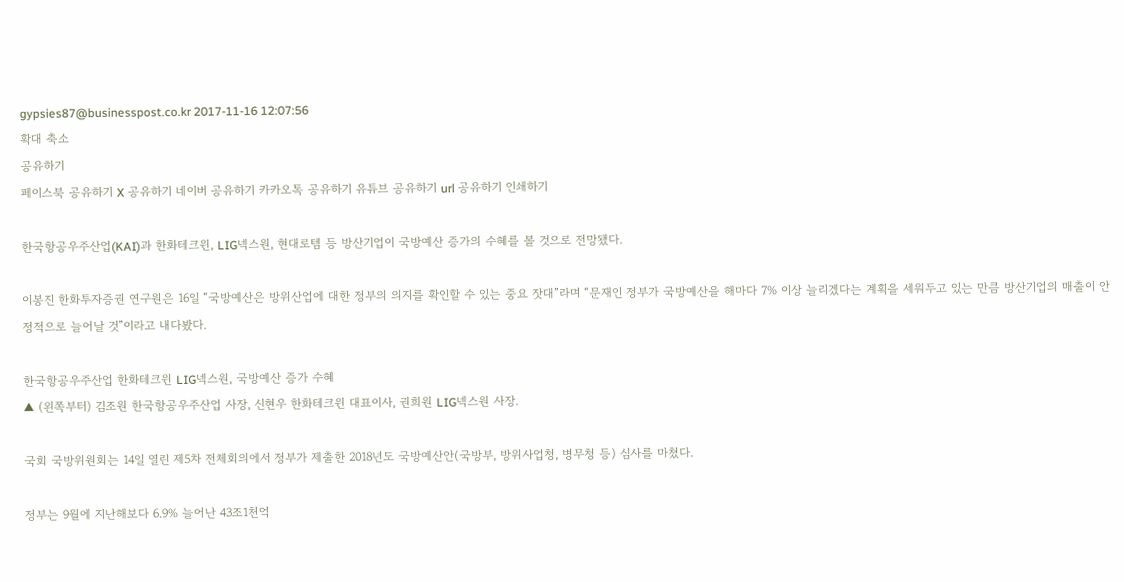gypsies87@businesspost.co.kr 2017-11-16 12:07:56
확대 축소
공유하기
페이스북 공유하기 X 공유하기 네이버 공유하기 카카오톡 공유하기 유튜브 공유하기 url 공유하기 인쇄하기

한국항공우주산업(KAI)과 한화테크윈, LIG넥스원, 현대로템 등 방산기업이 국방예산 증가의 수혜를 볼 것으로 전망됐다.

이봉진 한화투자증권 연구원은 16일 “국방예산은 방위산업에 대한 정부의 의지를 확인할 수 있는 중요 잣대”라며 “문재인 정부가 국방예산을 해마다 7% 이상 늘리겠다는 계획을 세워두고 있는 만큼 방산기업의 매출이 안정적으로 늘어날 것”이라고 내다봤다.

한국항공우주산업 한화테크윈 LIG넥스원, 국방예산 증가 수혜
▲ (왼쪽부터) 김조원 한국항공우주산업 사장, 신현우 한화테크윈 대표이사, 권희원 LIG넥스원 사장.

국회 국방위원회는 14일 열린 제5차 전체회의에서 정부가 제출한 2018년도 국방예산안(국방부, 방위사업청, 병무청 등) 심사를 마쳤다.

정부는 9월에 지난해보다 6.9% 늘어난 43조1천억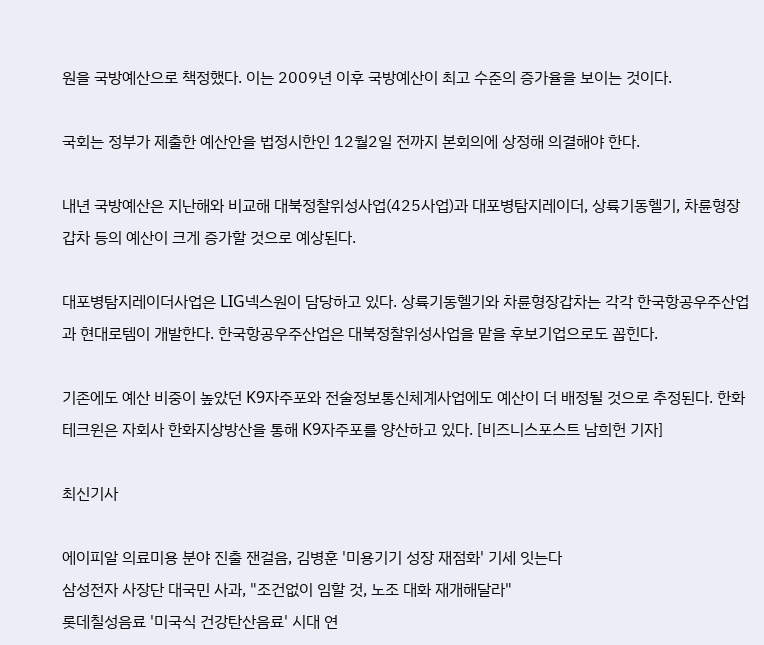원을 국방예산으로 책정했다. 이는 2009년 이후 국방예산이 최고 수준의 증가율을 보이는 것이다.

국회는 정부가 제출한 예산안을 법정시한인 12월2일 전까지 본회의에 상정해 의결해야 한다.

내년 국방예산은 지난해와 비교해 대북정찰위성사업(425사업)과 대포병탐지레이더, 상륙기동헬기, 차륜형장갑차 등의 예산이 크게 증가할 것으로 예상된다.

대포병탐지레이더사업은 LIG넥스원이 담당하고 있다. 상륙기동헬기와 차륜형장갑차는 각각 한국항공우주산업과 현대로템이 개발한다. 한국항공우주산업은 대북정찰위성사업을 맡을 후보기업으로도 꼽힌다.

기존에도 예산 비중이 높았던 K9자주포와 전술정보통신체계사업에도 예산이 더 배정될 것으로 추정된다. 한화테크윈은 자회사 한화지상방산을 통해 K9자주포를 양산하고 있다. [비즈니스포스트 남희헌 기자]

최신기사

에이피알 의료미용 분야 진출 잰걸음, 김병훈 '미용기기 성장 재점화' 기세 잇는다
삼성전자 사장단 대국민 사과, "조건없이 임할 것, 노조 대화 재개해달라"
롯데칠성음료 '미국식 건강탄산음료' 시대 연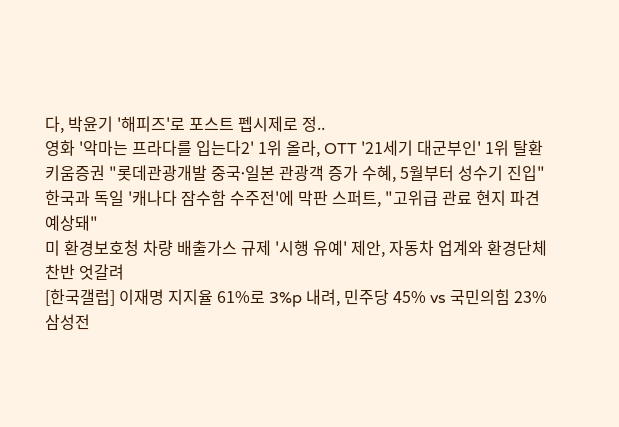다, 박윤기 '해피즈'로 포스트 펩시제로 정..
영화 '악마는 프라다를 입는다2' 1위 올라, OTT '21세기 대군부인' 1위 탈환
키움증권 "롯데관광개발 중국ᐧ일본 관광객 증가 수혜, 5월부터 성수기 진입"
한국과 독일 '캐나다 잠수함 수주전'에 막판 스퍼트, "고위급 관료 현지 파견 예상돼"
미 환경보호청 차량 배출가스 규제 '시행 유예' 제안, 자동차 업계와 환경단체 찬반 엇갈려
[한국갤럽] 이재명 지지율 61%로 3%p 내려, 민주당 45% vs 국민의힘 23%
삼성전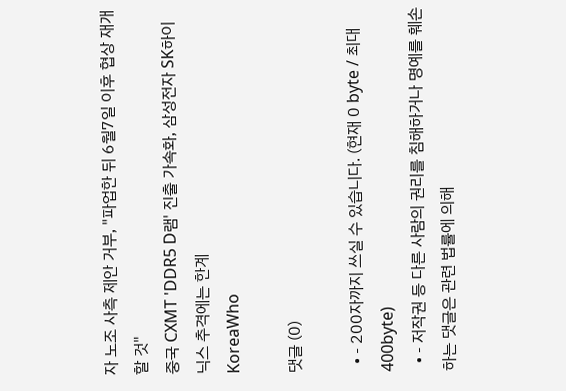자 노조 사측 제안 거부, "파업한 뒤 6월7일 이후 협상 재개할 것"
중국 CXMT 'DDR5 D램' 진출 가속화, 삼성전자 SK하이닉스 추격에는 한계
KoreaWho

댓글 (0)

  • - 200자까지 쓰실 수 있습니다. (현재 0 byte / 최대 400byte)
  • - 저작권 등 다른 사람의 권리를 침해하거나 명예를 훼손하는 댓글은 관련 법률에 의해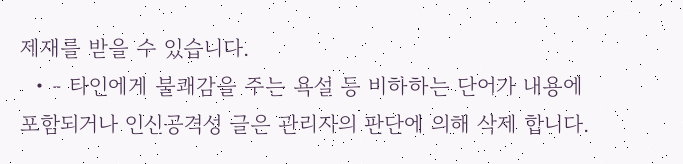제재를 받을 수 있습니다.
  • - 타인에게 불쾌감을 주는 욕설 등 비하하는 단어가 내용에 포함되거나 인신공격성 글은 관리자의 판단에 의해 삭제 합니다.